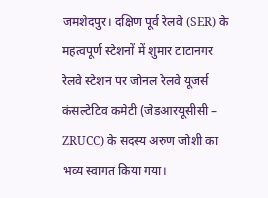जमशेदपुर। दक्षिण पूर्व रेलवे (SER) के महत्वपूर्ण स्टेशनों में शुमार टाटानगर रेलवे स्टेशन पर जोनल रेलवे यूजर्स कंसल्टेटिव कमेटी (जेडआरयूसीसी – ZRUCC) के सदस्य अरुण जोशी का भव्य स्वागत किया गया।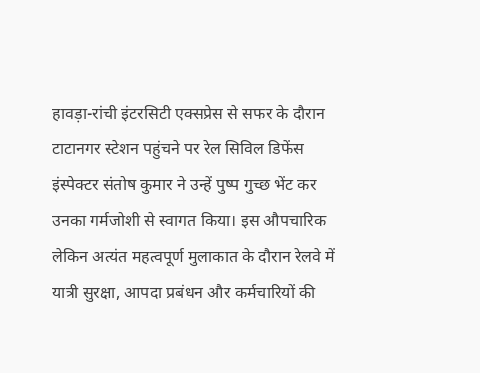हावड़ा-रांची इंटरसिटी एक्सप्रेस से सफर के दौरान टाटानगर स्टेशन पहुंचने पर रेल सिविल डिफेंस इंस्पेक्टर संतोष कुमार ने उन्हें पुष्प गुच्छ भेंट कर उनका गर्मजोशी से स्वागत किया। इस औपचारिक लेकिन अत्यंत महत्वपूर्ण मुलाकात के दौरान रेलवे में यात्री सुरक्षा, आपदा प्रबंधन और कर्मचारियों की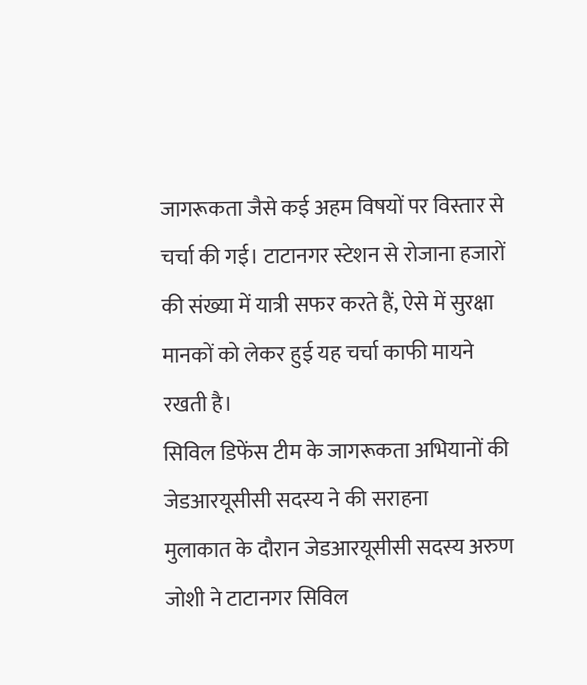जागरूकता जैसे कई अहम विषयों पर विस्तार से चर्चा की गई। टाटानगर स्टेशन से रोजाना हजारों की संख्या में यात्री सफर करते हैं, ऐसे में सुरक्षा मानकों को लेकर हुई यह चर्चा काफी मायने रखती है।
सिविल डिफेंस टीम के जागरूकता अभियानों की जेडआरयूसीसी सदस्य ने की सराहना
मुलाकात के दौरान जेडआरयूसीसी सदस्य अरुण जोशी ने टाटानगर सिविल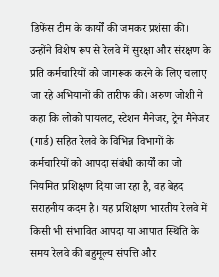डिफेंस टीम के कार्यों की जमकर प्रशंसा की। उन्होंने विशेष रूप से रेलवे में सुरक्षा और संरक्षण के प्रति कर्मचारियों को जागरूक करने के लिए चलाए जा रहे अभियानों की तारीफ की। अरुण जोशी ने कहा कि लोको पायलट, स्टेशन मैनेजर, ट्रेन मैनेजर (गार्ड) सहित रेलवे के विभिन्न विभागों के कर्मचारियों को आपदा संबंधी कार्यों का जो नियमित प्रशिक्षण दिया जा रहा है, वह बेहद सराहनीय कदम है। यह प्रशिक्षण भारतीय रेलवे में किसी भी संभावित आपदा या आपात स्थिति के समय रेलवे की बहुमूल्य संपत्ति और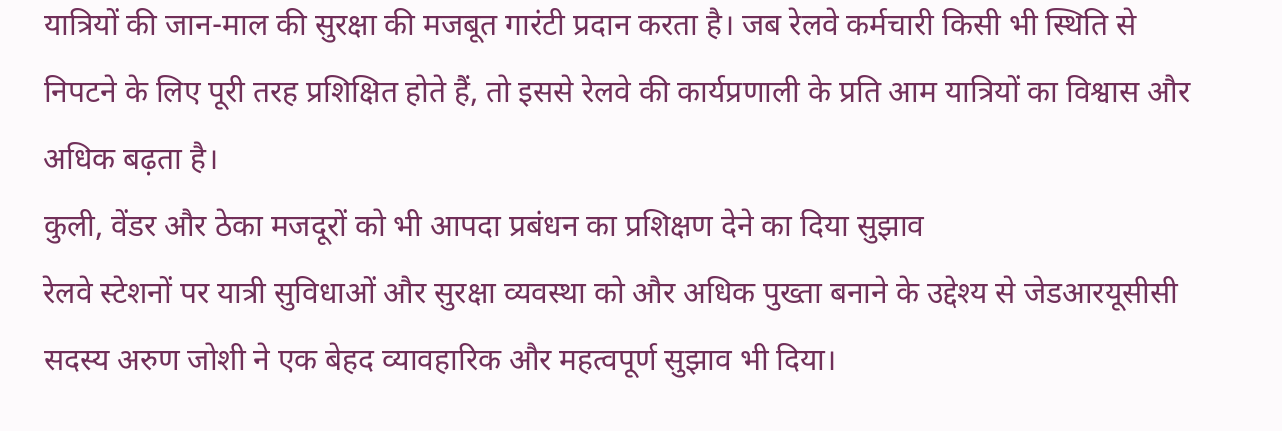यात्रियों की जान-माल की सुरक्षा की मजबूत गारंटी प्रदान करता है। जब रेलवे कर्मचारी किसी भी स्थिति से निपटने के लिए पूरी तरह प्रशिक्षित होते हैं, तो इससे रेलवे की कार्यप्रणाली के प्रति आम यात्रियों का विश्वास और अधिक बढ़ता है।
कुली, वेंडर और ठेका मजदूरों को भी आपदा प्रबंधन का प्रशिक्षण देने का दिया सुझाव
रेलवे स्टेशनों पर यात्री सुविधाओं और सुरक्षा व्यवस्था को और अधिक पुख्ता बनाने के उद्देश्य से जेडआरयूसीसी सदस्य अरुण जोशी ने एक बेहद व्यावहारिक और महत्वपूर्ण सुझाव भी दिया।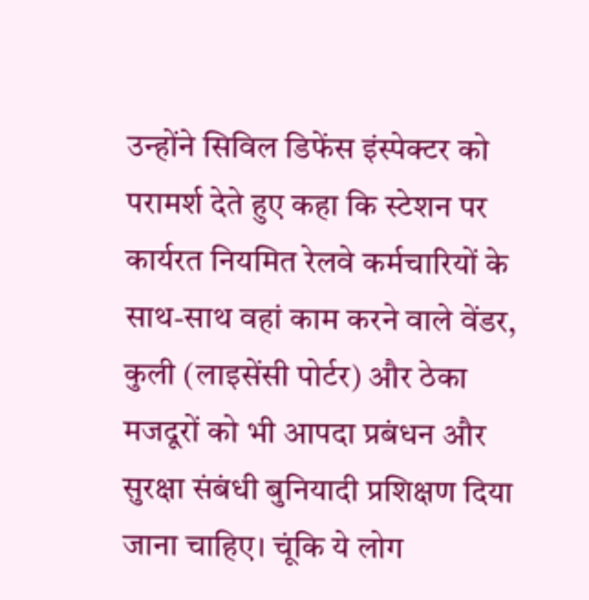उन्होंने सिविल डिफेंस इंस्पेक्टर को परामर्श देते हुए कहा कि स्टेशन पर कार्यरत नियमित रेलवे कर्मचारियों के साथ-साथ वहां काम करने वाले वेंडर, कुली (लाइसेंसी पोर्टर) और ठेका मजदूरों को भी आपदा प्रबंधन और सुरक्षा संबंधी बुनियादी प्रशिक्षण दिया जाना चाहिए। चूंकि ये लोग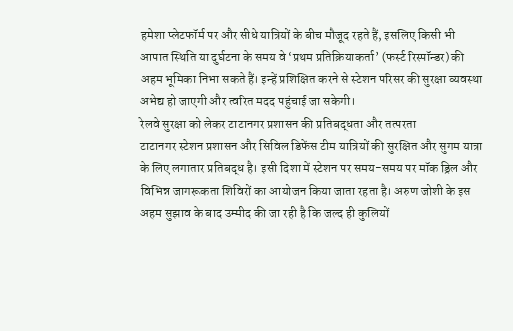हमेशा प्लेटफॉर्म पर और सीधे यात्रियों के बीच मौजूद रहते हैं, इसलिए किसी भी आपात स्थिति या दुर्घटना के समय वे ‘प्रथम प्रतिक्रियाकर्ता’ (फर्स्ट रिस्पॉन्डर) की अहम भूमिका निभा सकते हैं। इन्हें प्रशिक्षित करने से स्टेशन परिसर की सुरक्षा व्यवस्था अभेद्य हो जाएगी और त्वरित मदद पहुंचाई जा सकेगी।
रेलवे सुरक्षा को लेकर टाटानगर प्रशासन की प्रतिबद्धता और तत्परता
टाटानगर स्टेशन प्रशासन और सिविल डिफेंस टीम यात्रियों की सुरक्षित और सुगम यात्रा के लिए लगातार प्रतिबद्ध है। इसी दिशा में स्टेशन पर समय-समय पर मॉक ड्रिल और विभिन्न जागरूकता शिविरों का आयोजन किया जाता रहता है। अरुण जोशी के इस अहम सुझाव के बाद उम्मीद की जा रही है कि जल्द ही कुलियों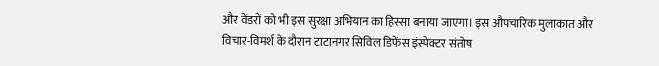और वेंडरों को भी इस सुरक्षा अभियान का हिस्सा बनाया जाएगा। इस औपचारिक मुलाकात और विचार-विमर्श के दौरान टाटानगर सिविल डिफेंस इंस्पेक्टर संतोष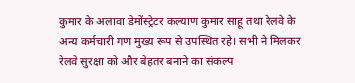कुमार के अलावा डेमोंस्ट्रेटर कल्याण कुमार साहू तथा रेलवे के अन्य कर्मचारी गण मुख्य रूप से उपस्थित रहे। सभी ने मिलकर रेलवे सुरक्षा को और बेहतर बनाने का संकल्प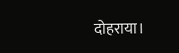दोहराया।